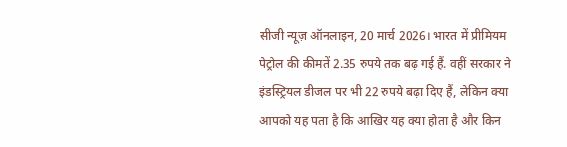सीजी न्यूज़ ऑनलाइन, 20 मार्च 2026। भारत में प्रीमियम पेट्रोल की कीमतें 2.35 रुपये तक बढ़ गई हैं. वहीं सरकार ने इंडस्ट्रियल डीजल पर भी 22 रुपये बढ़ा दिए हैं, लेकिन क्या आपको यह पता है कि आखिर यह क्या होता है और किन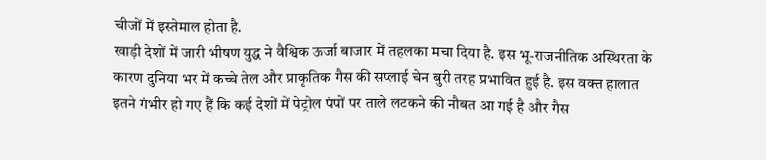चीजों में इस्तेमाल होता है.
खाड़ी देशों में जारी भीषण युद्ध ने वैश्विक ऊर्जा बाजार में तहलका मचा दिया है. इस भू-राजनीतिक अस्थिरता के कारण दुनिया भर में कच्चे तेल और प्राकृतिक गैस की सप्लाई चेन बुरी तरह प्रभावित हुई है. इस वक्त हालात इतने गंभीर हो गए हैं कि कई देशों में पेट्रोल पंपों पर ताले लटकने की नौबत आ गई है और गैस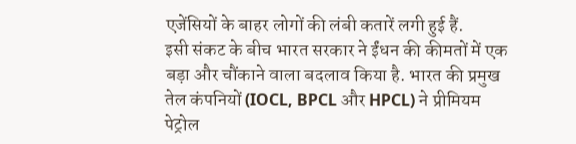एजेंसियों के बाहर लोगों की लंबी कतारें लगी हुई हैं.
इसी संकट के बीच भारत सरकार ने ईंधन की कीमतों में एक बड़ा और चौंकाने वाला बदलाव किया है. भारत की प्रमुख तेल कंपनियों (IOCL, BPCL और HPCL) ने प्रीमियम पेट्रोल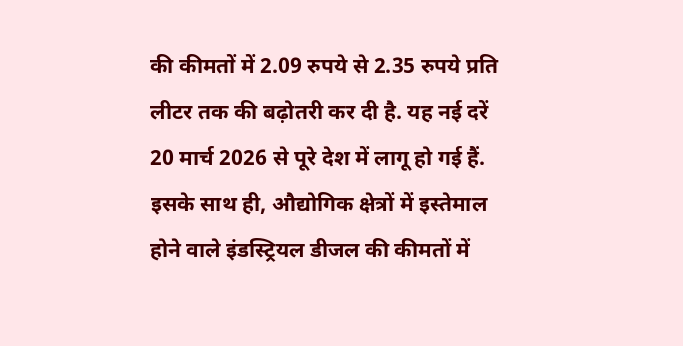की कीमतों में 2.09 रुपये से 2.35 रुपये प्रति लीटर तक की बढ़ोतरी कर दी है. यह नई दरें 20 मार्च 2026 से पूरे देश में लागू हो गई हैं. इसके साथ ही, औद्योगिक क्षेत्रों में इस्तेमाल होने वाले इंडस्ट्रियल डीजल की कीमतों में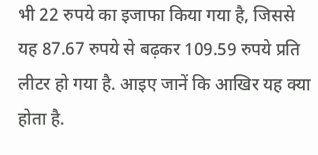भी 22 रुपये का इजाफा किया गया है, जिससे यह 87.67 रुपये से बढ़कर 109.59 रुपये प्रति लीटर हो गया है. आइए जानें कि आखिर यह क्या होता है.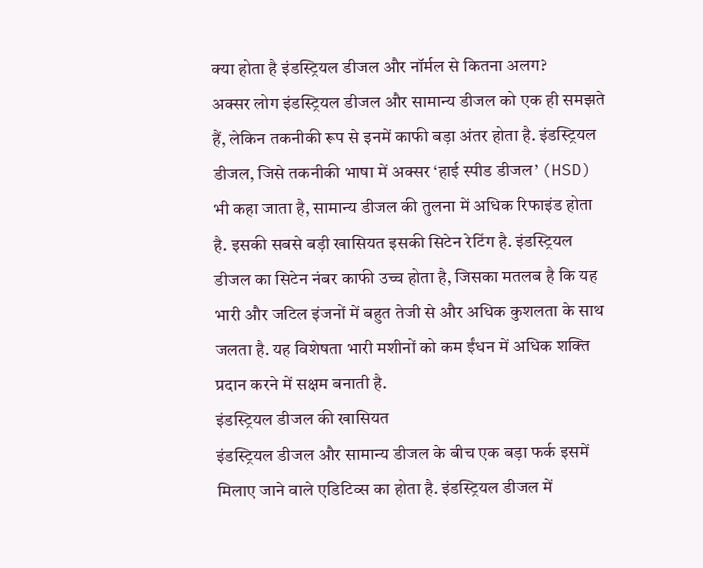क्या होता है इंडस्ट्रियल डीजल और नॉर्मल से कितना अलग?
अक्सर लोग इंडस्ट्रियल डीजल और सामान्य डीजल को एक ही समझते हैं, लेकिन तकनीकी रूप से इनमें काफी बड़ा अंतर होता है. इंडस्ट्रियल डीजल, जिसे तकनीकी भाषा में अक्सर ‘हाई स्पीड डीजल’ (HSD) भी कहा जाता है, सामान्य डीजल की तुलना में अधिक रिफाइंड होता है. इसकी सबसे बड़ी खासियत इसकी सिटेन रेटिंग है. इंडस्ट्रियल डीजल का सिटेन नंबर काफी उच्च होता है, जिसका मतलब है कि यह भारी और जटिल इंजनों में बहुत तेजी से और अधिक कुशलता के साथ जलता है. यह विशेषता भारी मशीनों को कम ईंधन में अधिक शक्ति प्रदान करने में सक्षम बनाती है.
इंडस्ट्रियल डीजल की खासियत
इंडस्ट्रियल डीजल और सामान्य डीजल के बीच एक बड़ा फर्क इसमें मिलाए जाने वाले एडिटिव्स का होता है. इंडस्ट्रियल डीजल में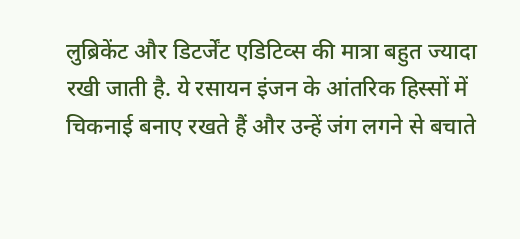लुब्रिकेंट और डिटर्जेंट एडिटिव्स की मात्रा बहुत ज्यादा रखी जाती है. ये रसायन इंजन के आंतरिक हिस्सों में चिकनाई बनाए रखते हैं और उन्हें जंग लगने से बचाते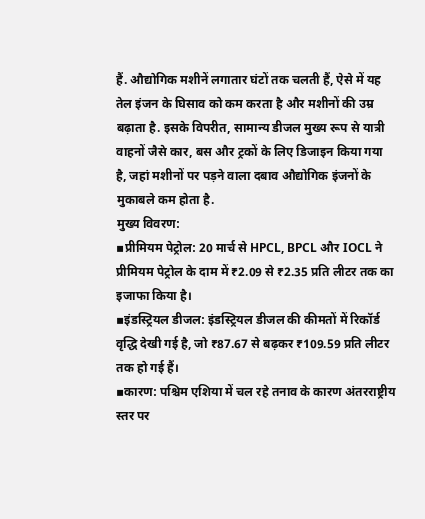हैं. औद्योगिक मशीनें लगातार घंटों तक चलती हैं, ऐसे में यह तेल इंजन के घिसाव को कम करता है और मशीनों की उम्र बढ़ाता है. इसके विपरीत, सामान्य डीजल मुख्य रूप से यात्री वाहनों जैसे कार, बस और ट्रकों के लिए डिजाइन किया गया है, जहां मशीनों पर पड़ने वाला दबाव औद्योगिक इंजनों के मुकाबले कम होता है.
मुख्य विवरण:
▪प्रीमियम पेट्रोल: 20 मार्च से HPCL, BPCL और IOCL ने प्रीमियम पेट्रोल के दाम में ₹2.09 से ₹2.35 प्रति लीटर तक का इजाफा किया है।
▪इंडस्ट्रियल डीजल: इंडस्ट्रियल डीजल की कीमतों में रिकॉर्ड वृद्धि देखी गई है, जो ₹87.67 से बढ़कर ₹109.59 प्रति लीटर तक हो गई हैं।
▪कारण: पश्चिम एशिया में चल रहे तनाव के कारण अंतरराष्ट्रीय स्तर पर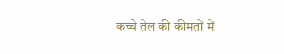कच्चे तेल की कीमतों में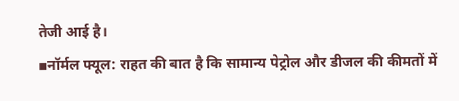तेजी आई है।
▪नॉर्मल फ्यूल: राहत की बात है कि सामान्य पेट्रोल और डीजल की कीमतों में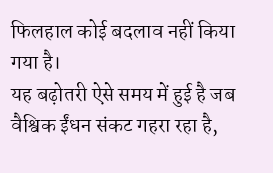फिलहाल कोई बदलाव नहीं किया गया है।
यह बढ़ोतरी ऐसे समय में हुई है जब वैश्विक ईंधन संकट गहरा रहा है,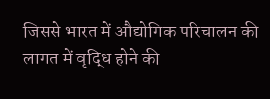जिससे भारत में औद्योगिक परिचालन की लागत में वृद्धि होने की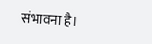संभावना है।